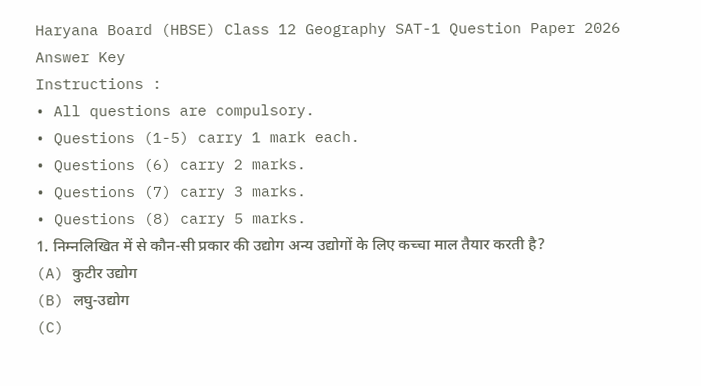Haryana Board (HBSE) Class 12 Geography SAT-1 Question Paper 2026 Answer Key
Instructions :
• All questions are compulsory.
• Questions (1-5) carry 1 mark each.
• Questions (6) carry 2 marks.
• Questions (7) carry 3 marks.
• Questions (8) carry 5 marks.
1. निम्नलिखित में से कौन-सी प्रकार की उद्योग अन्य उद्योगों के लिए कच्चा माल तैयार करती है?
(A) कुटीर उद्योग
(B) लघु-उद्योग
(C)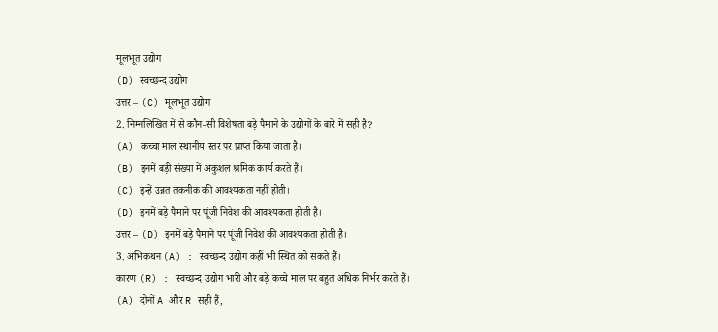मूलभूत उद्योग
(D) स्वच्छन्द उद्योग
उत्तर – (C) मूलभूत उद्योग
2. निम्नलिखित में से कौन-सी विशेषता बड़े पैमाने के उद्योगों के बारे में सही है?
(A) कच्चा माल स्थानीय स्तर पर प्राप्त किया जाता है।
(B) इनमें बड़ी संख्या में अकुशल श्रमिक कार्य करते हैं।
(C) इन्हें उन्नत तकनीक की आवश्यकता नहीं होती।
(D) इनमें बड़े पैमाने पर पूंजी निवेश की आवश्यकता होती है।
उत्तर – (D) इनमें बड़े पैमाने पर पूंजी निवेश की आवश्यकता होती है।
3. अभिकथन (A) : स्वच्छन्द उद्योग कहीं भी स्थित को सकते हैं।
कारण (R) : स्वच्छन्द उद्योग भारी और बड़े कच्चे माल पर बहुत अधिक निर्भर करते हैं।
(A) दोनों A और R सही हैं,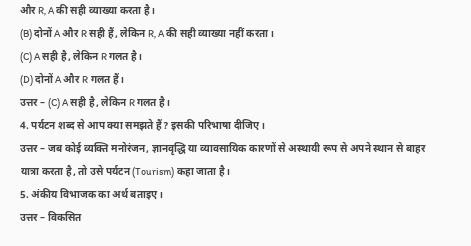और R, A की सही व्याख्या करता है।
(B) दोनों A और R सही हैं, लेकिन R, A की सही व्याख्या नहीं करता।
(C) A सही है, लेकिन R गलत है।
(D) दोनों A और R गलत हैं।
उत्तर – (C) A सही है, लेकिन R गलत है।
4. पर्यटन शब्द से आप क्या समझते हैं? इसकी परिभाषा दीजिए।
उत्तर – जब कोई व्यक्ति मनोरंजन, ज्ञानवृद्धि या व्यावसायिक कारणों से अस्थायी रूप से अपने स्थान से बाहर यात्रा करता है, तो उसे पर्यटन (Tourism) कहा जाता है।
5. अंकीय विभाजक का अर्थ बताइए।
उत्तर – विकसित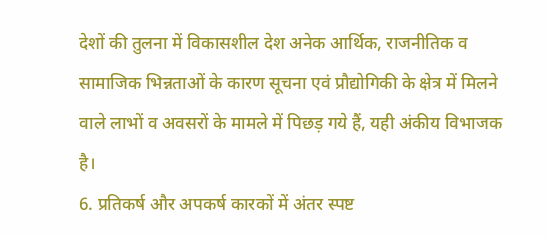देशों की तुलना में विकासशील देश अनेक आर्थिक, राजनीतिक व सामाजिक भिन्नताओं के कारण सूचना एवं प्रौद्योगिकी के क्षेत्र में मिलने वाले लाभों व अवसरों के मामले में पिछड़ गये हैं, यही अंकीय विभाजक है।
6. प्रतिकर्ष और अपकर्ष कारकों में अंतर स्पष्ट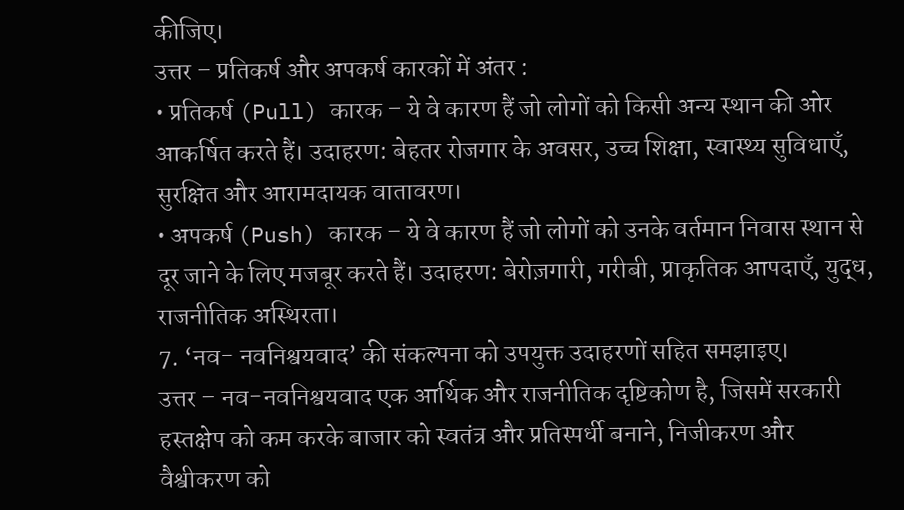कीजिए।
उत्तर – प्रतिकर्ष और अपकर्ष कारकों में अंतर :
• प्रतिकर्ष (Pull) कारक – ये वे कारण हैं जो लोगों को किसी अन्य स्थान की ओर आकर्षित करते हैं। उदाहरण: बेहतर रोजगार के अवसर, उच्च शिक्षा, स्वास्थ्य सुविधाएँ, सुरक्षित और आरामदायक वातावरण।
• अपकर्ष (Push) कारक – ये वे कारण हैं जो लोगों को उनके वर्तमान निवास स्थान से दूर जाने के लिए मजबूर करते हैं। उदाहरण: बेरोज़गारी, गरीबी, प्राकृतिक आपदाएँ, युद्ध, राजनीतिक अस्थिरता।
7. ‘नव- नवनिश्वयवाद’ की संकल्पना को उपयुक्त उदाहरणों सहित समझाइए।
उत्तर – नव-नवनिश्वयवाद एक आर्थिक और राजनीतिक दृष्टिकोण है, जिसमें सरकारी हस्तक्षेप को कम करके बाजार को स्वतंत्र और प्रतिस्पर्धी बनाने, निजीकरण और वैश्वीकरण को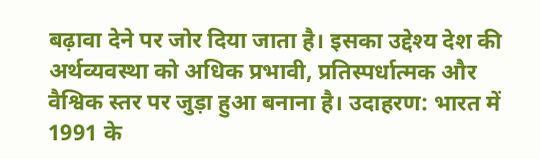बढ़ावा देने पर जोर दिया जाता है। इसका उद्देश्य देश की अर्थव्यवस्था को अधिक प्रभावी, प्रतिस्पर्धात्मक और वैश्विक स्तर पर जुड़ा हुआ बनाना है। उदाहरण: भारत में 1991 के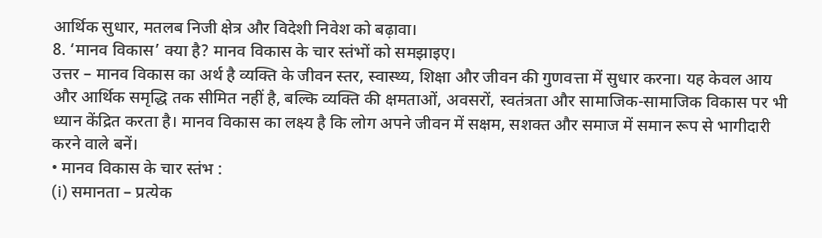आर्थिक सुधार, मतलब निजी क्षेत्र और विदेशी निवेश को बढ़ावा।
8. ‘मानव विकास’ क्या है? मानव विकास के चार स्तंभों को समझाइए।
उत्तर – मानव विकास का अर्थ है व्यक्ति के जीवन स्तर, स्वास्थ्य, शिक्षा और जीवन की गुणवत्ता में सुधार करना। यह केवल आय और आर्थिक समृद्धि तक सीमित नहीं है, बल्कि व्यक्ति की क्षमताओं, अवसरों, स्वतंत्रता और सामाजिक-सामाजिक विकास पर भी ध्यान केंद्रित करता है। मानव विकास का लक्ष्य है कि लोग अपने जीवन में सक्षम, सशक्त और समाज में समान रूप से भागीदारी करने वाले बनें।
• मानव विकास के चार स्तंभ :
(i) समानता – प्रत्येक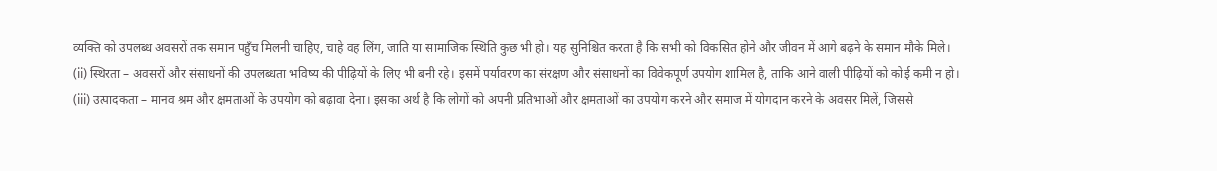व्यक्ति को उपलब्ध अवसरों तक समान पहुँच मिलनी चाहिए, चाहे वह लिंग, जाति या सामाजिक स्थिति कुछ भी हो। यह सुनिश्चित करता है कि सभी को विकसित होने और जीवन में आगे बढ़ने के समान मौके मिले।
(ii) स्थिरता – अवसरों और संसाधनों की उपलब्धता भविष्य की पीढ़ियों के लिए भी बनी रहे। इसमें पर्यावरण का संरक्षण और संसाधनों का विवेकपूर्ण उपयोग शामिल है, ताकि आने वाली पीढ़ियों को कोई कमी न हो।
(iii) उत्पादकता – मानव श्रम और क्षमताओं के उपयोग को बढ़ावा देना। इसका अर्थ है कि लोगों को अपनी प्रतिभाओं और क्षमताओं का उपयोग करने और समाज में योगदान करने के अवसर मिलें, जिससे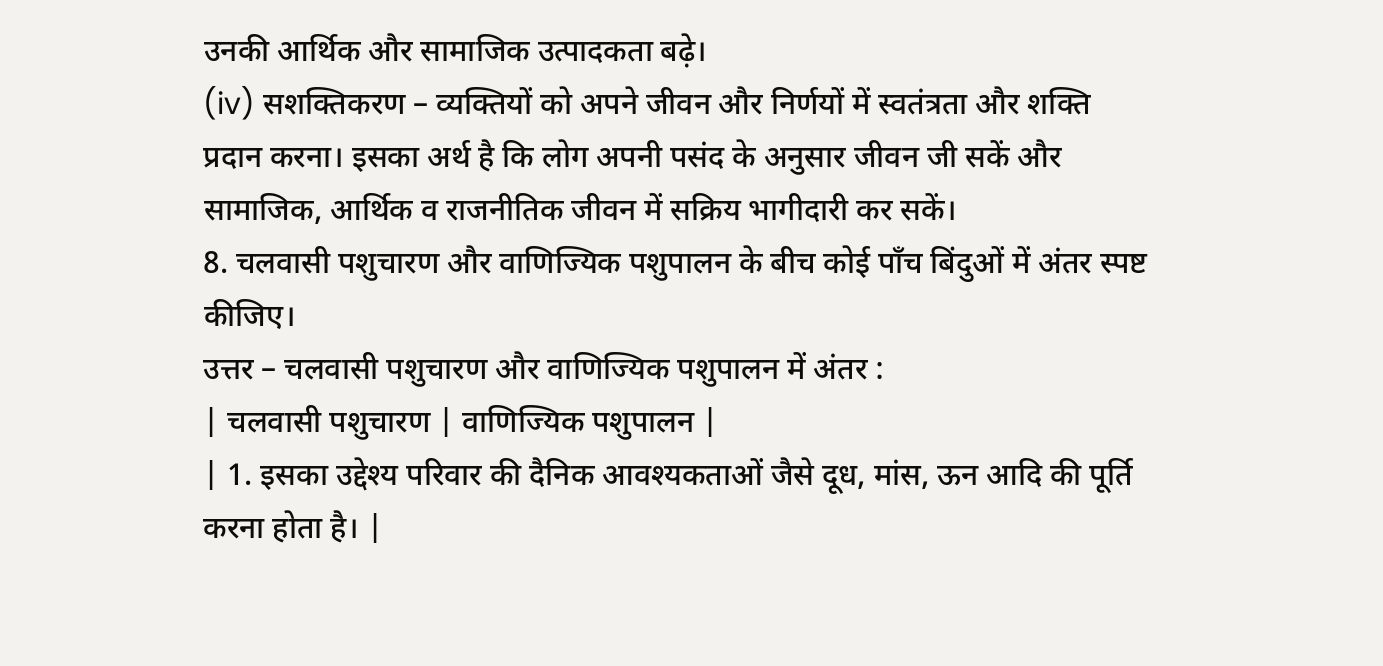उनकी आर्थिक और सामाजिक उत्पादकता बढ़े।
(iv) सशक्तिकरण – व्यक्तियों को अपने जीवन और निर्णयों में स्वतंत्रता और शक्ति प्रदान करना। इसका अर्थ है कि लोग अपनी पसंद के अनुसार जीवन जी सकें और सामाजिक, आर्थिक व राजनीतिक जीवन में सक्रिय भागीदारी कर सकें।
8. चलवासी पशुचारण और वाणिज्यिक पशुपालन के बीच कोई पाँच बिंदुओं में अंतर स्पष्ट कीजिए।
उत्तर – चलवासी पशुचारण और वाणिज्यिक पशुपालन में अंतर :
| चलवासी पशुचारण | वाणिज्यिक पशुपालन |
| 1. इसका उद्देश्य परिवार की दैनिक आवश्यकताओं जैसे दूध, मांस, ऊन आदि की पूर्ति करना होता है। |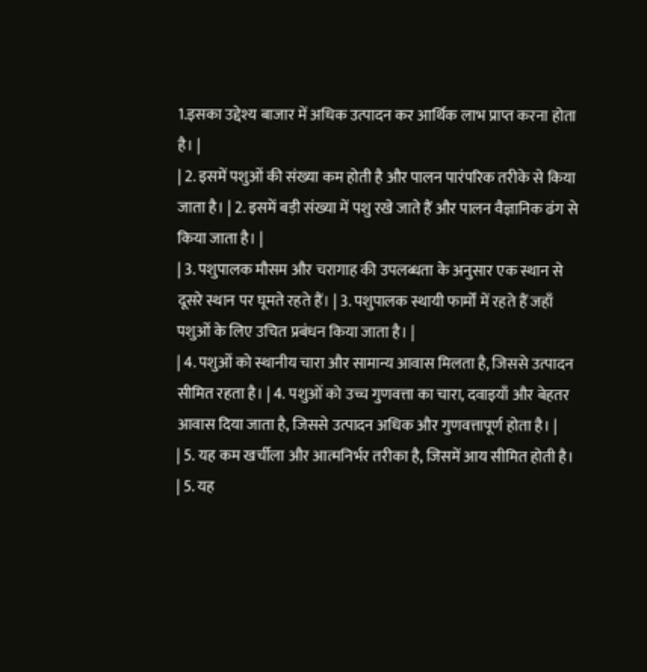1.इसका उद्देश्य बाजार में अधिक उत्पादन कर आर्थिक लाभ प्राप्त करना होता है। |
| 2. इसमें पशुओं की संख्या कम होती है और पालन पारंपरिक तरीके से किया जाता है। | 2. इसमें बड़ी संख्या में पशु रखे जाते हैं और पालन वैज्ञानिक ढंग से किया जाता है। |
| 3. पशुपालक मौसम और चरागाह की उपलब्धता के अनुसार एक स्थान से दूसरे स्थान पर घूमते रहते हैं। | 3. पशुपालक स्थायी फार्मों में रहते हैं जहाँ पशुओं के लिए उचित प्रबंधन किया जाता है। |
| 4. पशुओं को स्थानीय चारा और सामान्य आवास मिलता है, जिससे उत्पादन सीमित रहता है। | 4. पशुओं को उच्च गुणवत्ता का चारा, दवाइयाँ और बेहतर आवास दिया जाता है, जिससे उत्पादन अधिक और गुणवत्तापूर्ण होता है। |
| 5. यह कम खर्चीला और आत्मनिर्भर तरीका है, जिसमें आय सीमित होती है। | 5. यह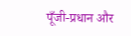पूँजी-प्रधान और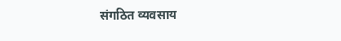संगठित व्यवसाय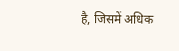है, जिसमें अधिक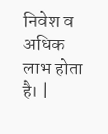निवेश व अधिक लाभ होता है। |